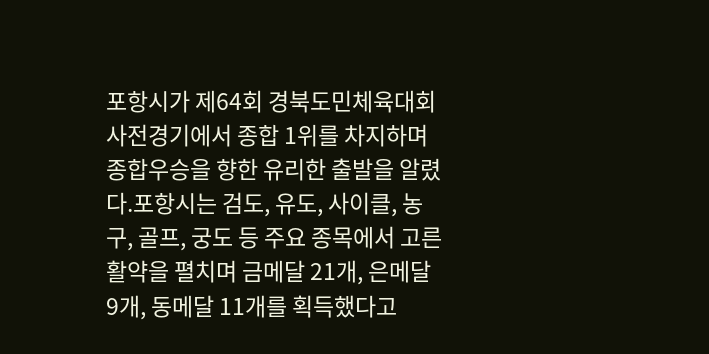포항시가 제64회 경북도민체육대회 사전경기에서 종합 1위를 차지하며 종합우승을 향한 유리한 출발을 알렸다.포항시는 검도, 유도, 사이클, 농구, 골프, 궁도 등 주요 종목에서 고른 활약을 펼치며 금메달 21개, 은메달 9개, 동메달 11개를 획득했다고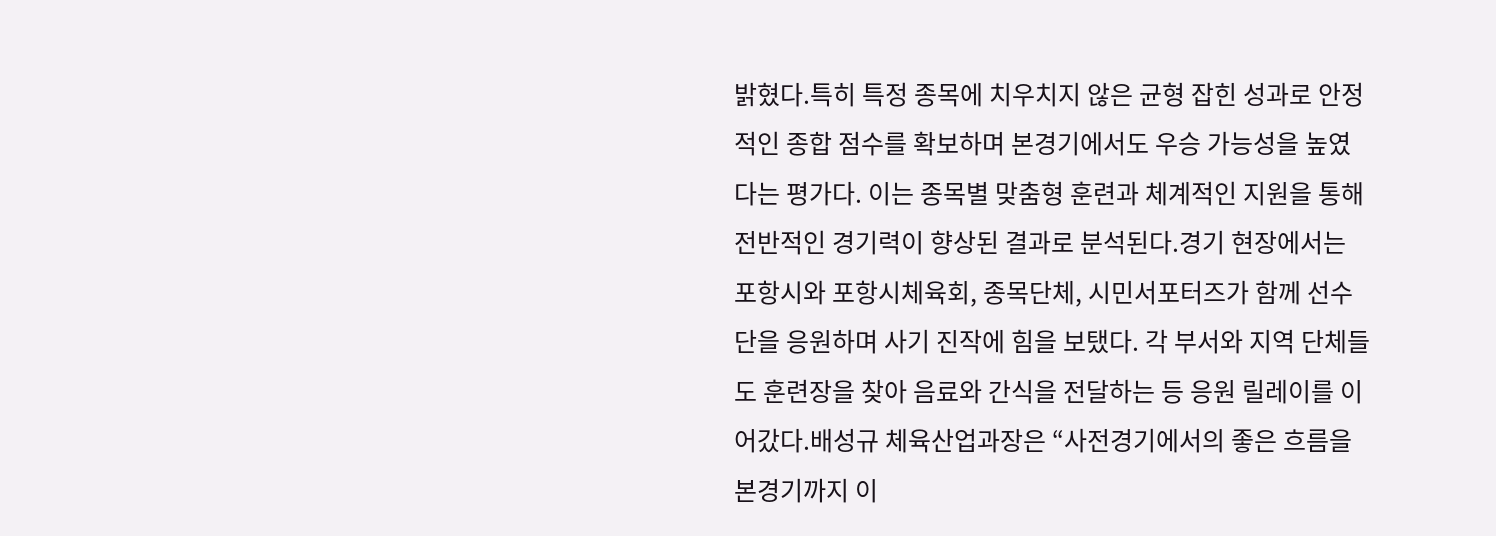밝혔다.특히 특정 종목에 치우치지 않은 균형 잡힌 성과로 안정적인 종합 점수를 확보하며 본경기에서도 우승 가능성을 높였다는 평가다. 이는 종목별 맞춤형 훈련과 체계적인 지원을 통해 전반적인 경기력이 향상된 결과로 분석된다.경기 현장에서는 포항시와 포항시체육회, 종목단체, 시민서포터즈가 함께 선수단을 응원하며 사기 진작에 힘을 보탰다. 각 부서와 지역 단체들도 훈련장을 찾아 음료와 간식을 전달하는 등 응원 릴레이를 이어갔다.배성규 체육산업과장은 “사전경기에서의 좋은 흐름을 본경기까지 이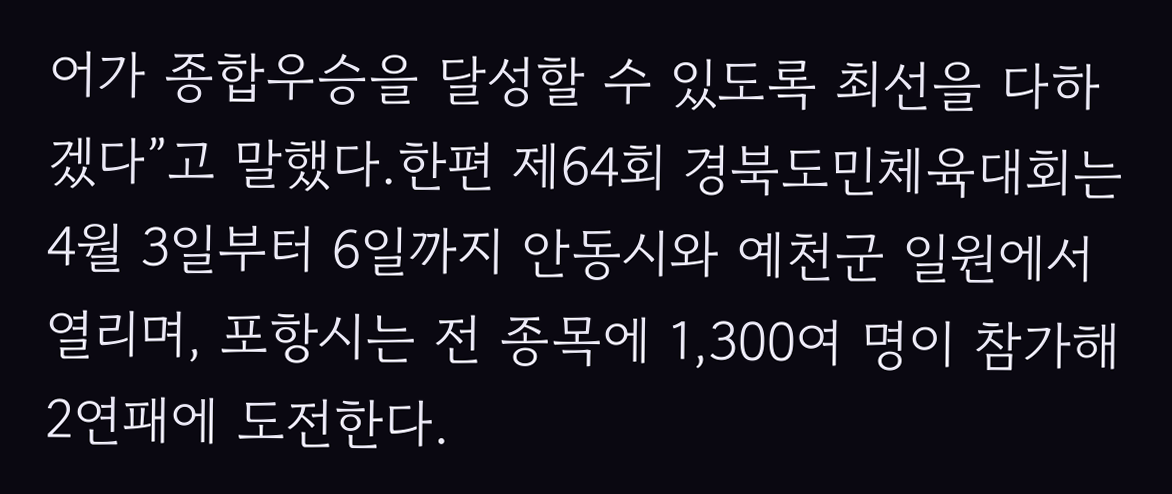어가 종합우승을 달성할 수 있도록 최선을 다하겠다”고 말했다.한편 제64회 경북도민체육대회는 4월 3일부터 6일까지 안동시와 예천군 일원에서 열리며, 포항시는 전 종목에 1,300여 명이 참가해 2연패에 도전한다.